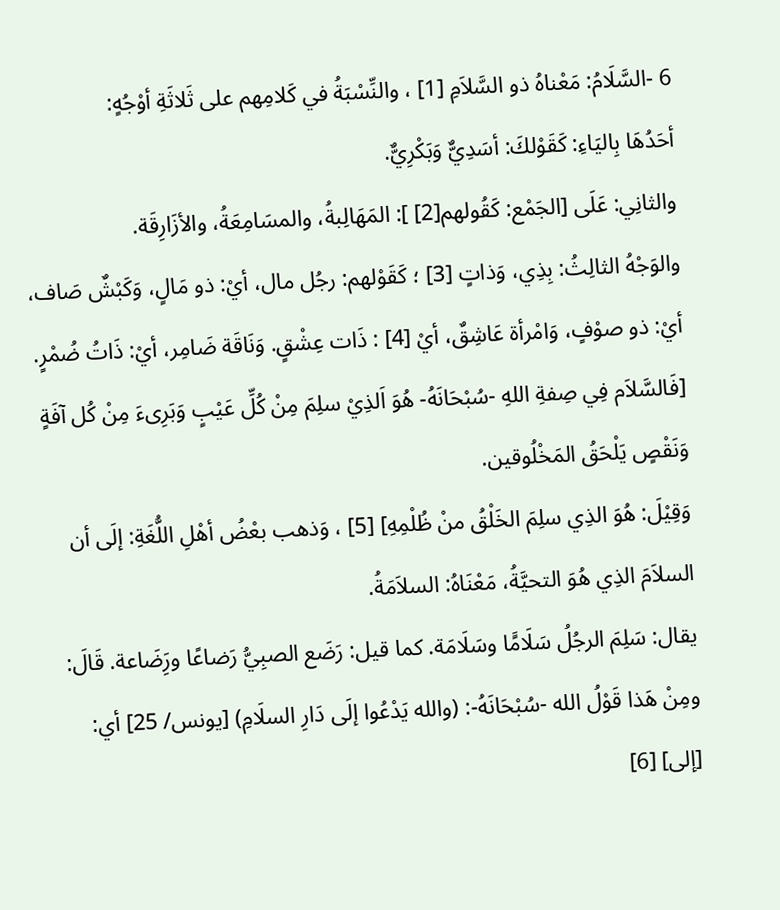6 -السَّلَامُ: مَعْناهُ ذو السَّلاَمِ [1] ، والنِّسْبَةُ في كَلامِهم على ثَلاثَةِ أوْجُهٍ:
أحَدُهَا بِاليَاءِ: كَقَوْلكَ: أسَدِيٌّ وَبَكْرِيٌّ.
والثانِي: عَلَى [الجَمْع: كَقُولهم[2] ]: المَهَالِبةُ، والمسَامِعَةُ، والأزَارِقَة.
والوَجْهُ الثالِثُ: بِذِي، وَذاتٍ [3] ؛ كَقَوْلهم: رجُل مال، أيْ: ذو مَالٍ، وَكَبْشٌ صَاف، أيْ: ذو صوْفٍ، وَامْرأة عَاشِقٌ، أيْ [4] : ذَات عِشْقٍ. وَنَاقَة ضَامِر، أيْ: ذَاتُ ضُمْرٍ.
[فَالسَّلاَم فِي صِفةِ اللهِ -سُبْحَانَهُ- هُوَ اَلذِيْ سلِمَ مِنْ كُلِّ عَيْبٍ وَبَرِىءَ مِنْ كُل آفَةٍ وَنَقْصٍ يَلْحَقُ المَخْلُوقين.
وَقِيْلَ: هُوَ الذِي سلِمَ الخَلْقُ منْ ظُلْمِهِ] [5] ، وَذهب بعْضُ أهْلِ اللُّغَةِ: إلَى أن السلاَمَ الذِي هُوَ التحيَّةُ، مَعْنَاهُ: السلاَمَةُ.
يقال: سَلِمَ الرجُلُ سَلَامًَا وسَلَامَة. كما قيل: رَضَع الصبِيُّ رَضاعًا ورَِضَاعة. قَالَ: ومِنْ هَذا قَوْلُ الله -سُبْحَانَهُ-: (والله يَدْعُوا إلَى دَارِ السلَامِ) [يونس/ 25] أي: [إلى] [6]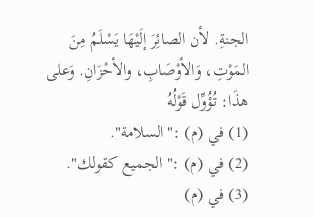الجنةِ. لأن الصائِرَ إلَيْهَا يَسْلَمُ مِنَ المَوْتِ، وَالأوْصَابِ، والأحْزَانِ. وَعلى هذَا: تُؤُوِّل قَوْلُهُ
(1) في (م) :"السلامة".
(2) في (م) :"الجميع كقولك".
(3) في (م)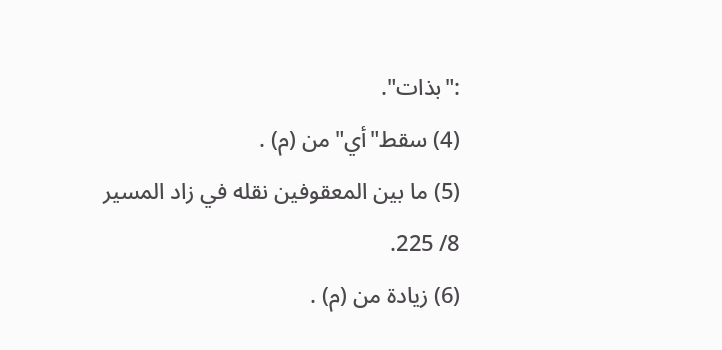:"بذات".
(4) سقط"أي"من (م) .
(5) ما بين المعقوفين نقله في زاد المسير 8/ 225.
(6) زيادة من (م) .